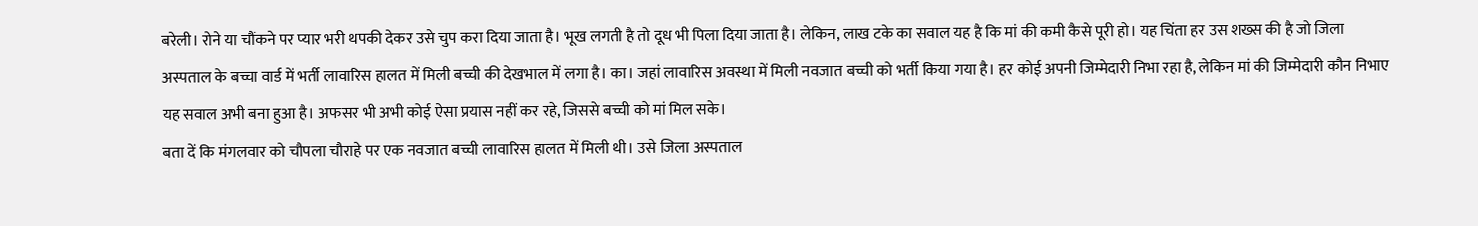बरेली। रोने या चौंकने पर प्यार भरी थपकी देकर उसे चुप करा दिया जाता है। भूख लगती है तो दूध भी पिला दिया जाता है। लेकिन, लाख टके का सवाल यह है कि मां की कमी कैसे पूरी हो। यह चिंता हर उस शख्स की है जो जिला अस्पताल के बच्चा वार्ड में भर्ती लावारिस हालत में मिली बच्ची की देखभाल में लगा है। का। जहां लावारिस अवस्था में मिली नवजात बच्ची को भर्ती किया गया है। हर कोई अपनी जिम्मेदारी निभा रहा है, लेकिन मां की जिम्मेदारी कौन निभाए यह सवाल अभी बना हुआ है। अफसर भी अभी कोई ऐसा प्रयास नहीं कर रहे, जिससे बच्ची को मां मिल सके।
बता दें कि मंगलवार को चौपला चौराहे पर एक नवजात बच्ची लावारिस हालत में मिली थी। उसे जिला अस्पताल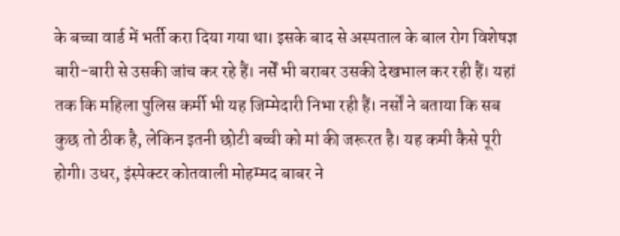के बच्चा वार्ड में भर्ती करा दिया गया था। इसके बाद से अस्पताल के बाल रोग विशेषज्ञ बारी-बारी से उसकी जांच कर रहे हैं। नर्सें भी बराबर उसकी देखभाल कर रही हैं। यहां तक कि महिला पुलिस कर्मी भी यह जिम्मेदारी निभा रही हैं। नर्सों ने बताया कि सब कुछ तो ठीक है, लेकिन इतनी छोटी बच्ची को मां की जरूरत है। यह कमी कैसे पूरी होगी। उधर, इंस्पेक्टर कोतवाली मोहम्मद बाबर ने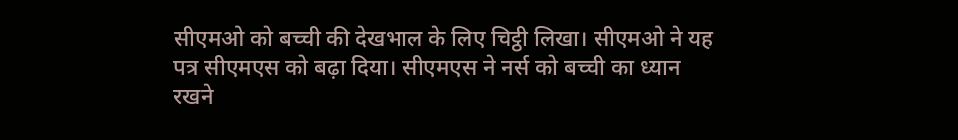सीएमओ को बच्ची की देखभाल के लिए चिट्ठी लिखा। सीएमओ ने यह पत्र सीएमएस को बढ़ा दिया। सीएमएस ने नर्स को बच्ची का ध्यान रखने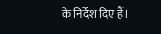के निर्देश दिए हैं।